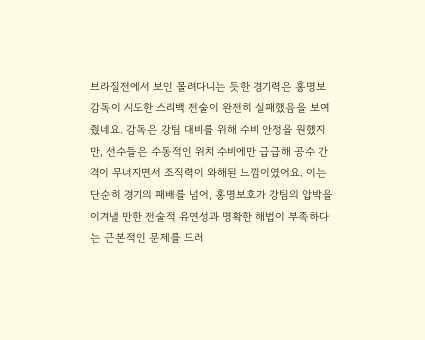브라질전에서 보인 몰려다니는 듯한 경기력은 홍명보 감독이 시도한 스리백 전술이 완전히 실패했음을 보여줬네요. 감독은 강팀 대비를 위해 수비 안정을 원했지만, 선수들은 수동적인 위치 수비에만 급급해 공수 간격이 무너지면서 조직력이 와해된 느낌이였어요. 이는 단순히 경기의 패배를 넘어, 홍명보호가 강팀의 압박을 이겨낼 만한 전술적 유연성과 명확한 해법이 부족하다는 근본적인 문제를 드러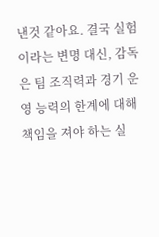낸것 같아요. 결국 실험이라는 변명 대신, 감독은 팀 조직력과 경기 운영 능력의 한계에 대해 책임을 져야 하는 실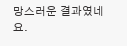망스러운 결과였네요.